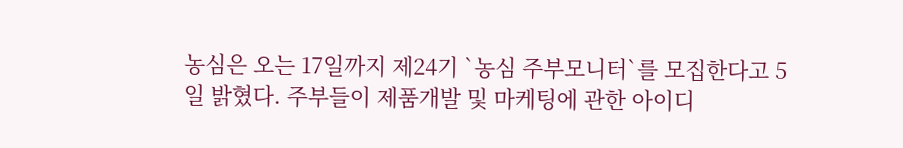농심은 오는 17일까지 제24기 `농심 주부모니터`를 모집한다고 5일 밝혔다. 주부들이 제품개발 및 마케팅에 관한 아이디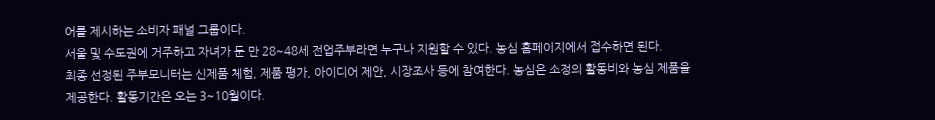어를 제시하는 소비자 패널 그룹이다.
서울 및 수도권에 거주하고 자녀가 둔 만 28~48세 전업주부라면 누구나 지원할 수 있다. 농심 홈페이지에서 접수하면 된다.
최종 선정된 주부모니터는 신제품 체험, 제품 평가, 아이디어 제안, 시장조사 등에 참여한다. 농심은 소정의 활동비와 농심 제품을 제공한다. 활동기간은 오는 3~10월이다.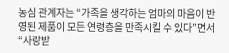농심 관계자는 “가족을 생각하는 엄마의 마음이 반영된 제품이 모든 연령층을 만족시킬 수 있다”면서 “사랑받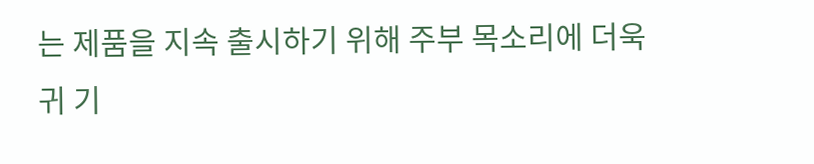는 제품을 지속 출시하기 위해 주부 목소리에 더욱 귀 기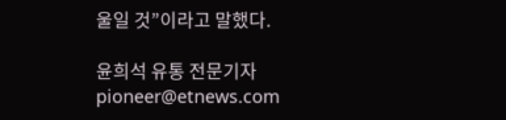울일 것”이라고 말했다.

윤희석 유통 전문기자 pioneer@etnews.com